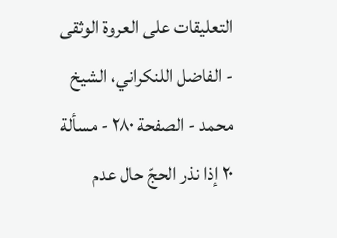التعليقات على العروة الوثقى - الفاضل اللنكراني، الشيخ محمد - الصفحة ٢٨٠ - مسألة ٢٠ إذا نذر الحجّ حال عدم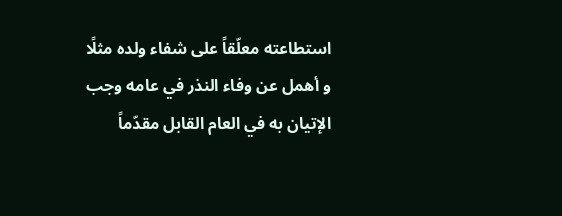استطاعته معلّقاً على شفاء ولده مثلًا
و أهمل عن وفاء النذر في عامه وجب الإتيان به في العام القابل مقدّماً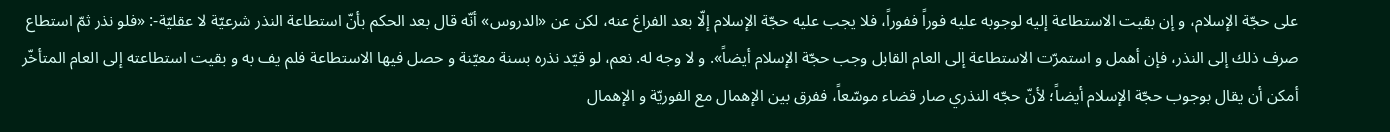على حجّة الإسلام، و إن بقيت الاستطاعة إليه لوجوبه عليه فوراً ففوراً، فلا يجب عليه حجّة الإسلام إلّا بعد الفراغ عنه، لكن عن «الدروس» أنّه قال بعد الحكم بأنّ استطاعة النذر شرعيّة لا عقليّة-: «فلو نذر ثمّ استطاع صرف ذلك إلى النذر، فإن أهمل و استمرّت الاستطاعة إلى العام القابل وجب حجّة الإسلام أيضاً». و لا وجه له. نعم، لو قيّد نذره بسنة معيّنة و حصل فيها الاستطاعة فلم يف به و بقيت استطاعته إلى العام المتأخّر أمكن أن يقال بوجوب حجّة الإسلام أيضاً؛ لأنّ حجّه النذري صار قضاء موسّعاً، ففرق بين الإهمال مع الفوريّة و الإهمال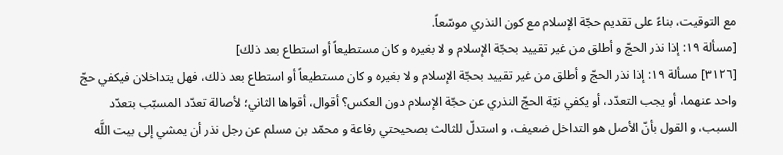مع التوقيت، بناءً على تقديم حجّة الإسلام مع كون النذري موسّعاً.
[مسألة ١٩: إذا نذر الحجّ و أطلق من غير تقييد بحجّة الإسلام و لا بغيره و كان مستطيعاً أو استطاع بعد ذلك]
[٣١٢٦] مسألة ١٩: إذا نذر الحجّ و أطلق من غير تقييد بحجّة الإسلام و لا بغيره و كان مستطيعاً أو استطاع بعد ذلك، فهل يتداخلان فيكفي حجّ واحد عنهما، أو يجب التعدّد، أو يكفي نيّة الحجّ النذري عن حجّة الإسلام دون العكس؟ أقوال، أقواها الثاني؛ لأصالة تعدّد المسبّب بتعدّد السبب، و القول بأنّ الأصل هو التداخل ضعيف، و استدلّ للثالث بصحيحتي رفاعة و محمّد بن مسلم عن رجل نذر أن يمشي إلى بيت اللَّه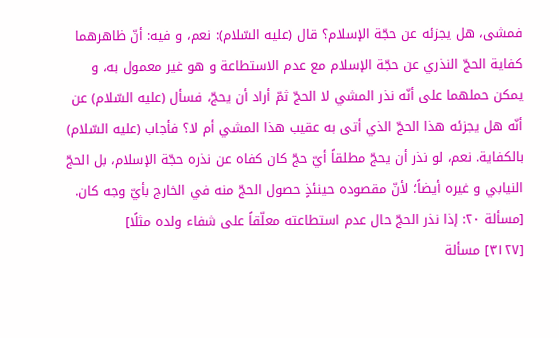فمشى، هل يجزئه عن حجّة الإسلام؟ قال (عليه السّلام): نعم، و فيه: أنّ ظاهرهما كفاية الحجّ النذري عن حجّة الإسلام مع عدم الاستطاعة و هو غير معمول به، و يمكن حملهما على أنّه نذر المشي لا الحجّ ثمّ أراد أن يحجّ، فسأل (عليه السّلام) عن أنّه هل يجزئه هذا الحجّ الذي أتى به عقيب هذا المشي أم لا؟ فأجاب (عليه السّلام) بالكفاية. نعم، لو نذر أن يحجّ مطلقاً أيّ حجّ كان كفاه عن نذره حجّة الإسلام، بل الحجّ النيابي و غيره أيضاً؛ لأنّ مقصوده حينئذٍ حصول الحجّ منه في الخارج بأيّ وجه كان.
[مسألة ٢٠: إذا نذر الحجّ حال عدم استطاعته معلّقاً على شفاء ولده مثلًا]
[٣١٢٧] مسألة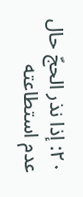٢٠: إذا نذر الحجّ حال عدم استطاعته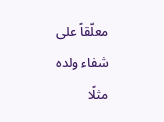معلّقاً على شفاء ولده مثلًا